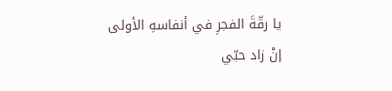يا رقّةَ الفجرِ في أنفاسهِ الأولى
إنْ زاد حبّي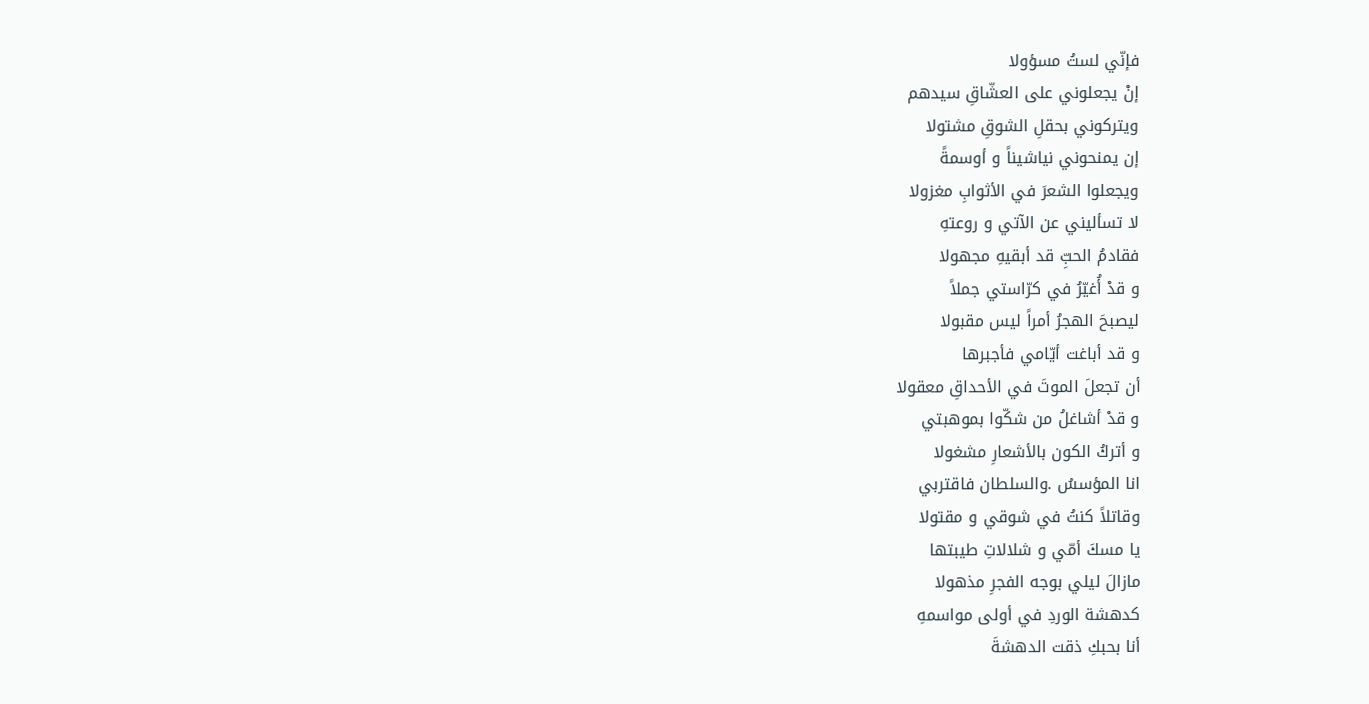فإنّي لستُ مسؤولا
إنْ يجعلوني على العشّاقِ سيدهم
ويتركوني بحقلِ الشوقِ مشتولا
إن يمنحوني نياشيناً و أوسمةً
ويجعلوا الشعرَ في الأثوابِ مغزولا
لا تسأليني عن الآتي و روعتهِ
فقادمُ الحبِّ قد أبقيهِ مجهولا
و قدْ أُغيّرُ في كرّاستي جملاً
ليصبحَ الهجرُ أمراً ليس مقبولا
و قد أباغت أيّامي فأجبرها
أن تجعلَ الموتَ في الأحداقِ معقولا
و قدْ أشاغلُ من شكّوا بموهبتي
و أتركُ الكون بالأشعارِ مشغولا
انا المؤسسُ .والسلطان فاقتربي
وقاتلاً كنتُ في شوقي و مقتولا
يا مسكَ أمّي و شلالاتِ طيبتها
مازالَ ليلي بوجه الفجرِ مذهولا
كدهشة الوردِ في أولى مواسمهِ
أنا بحبكِ ذقت الدهشةَ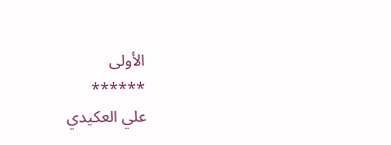الأولى
******
علي العكيدي